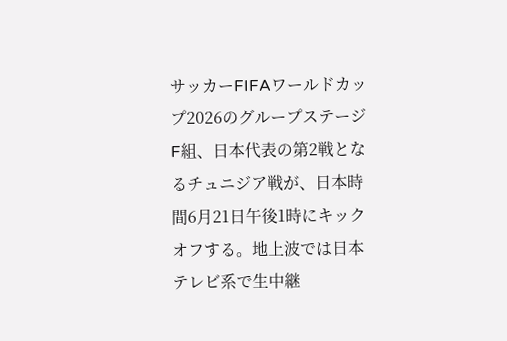サッカーFIFAワールドカップ2026のグループステージF組、日本代表の第2戦となるチュニジア戦が、日本時間6月21日午後1時にキックオフする。地上波では日本テレビ系で生中継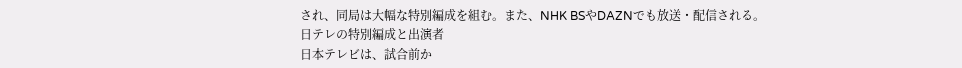され、同局は大幅な特別編成を組む。また、NHK BSやDAZNでも放送・配信される。
日テレの特別編成と出演者
日本テレビは、試合前か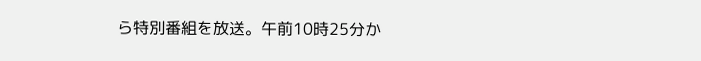ら特別番組を放送。午前10時25分か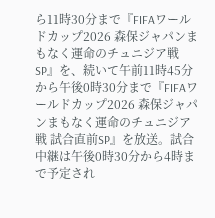ら11時30分まで『FIFAワールドカップ2026 森保ジャパンまもなく運命のチュニジア戦SP』を、続いて午前11時45分から午後0時30分まで『FIFAワールドカップ2026 森保ジャパンまもなく運命のチュニジア戦 試合直前SP』を放送。試合中継は午後0時30分から4時まで予定され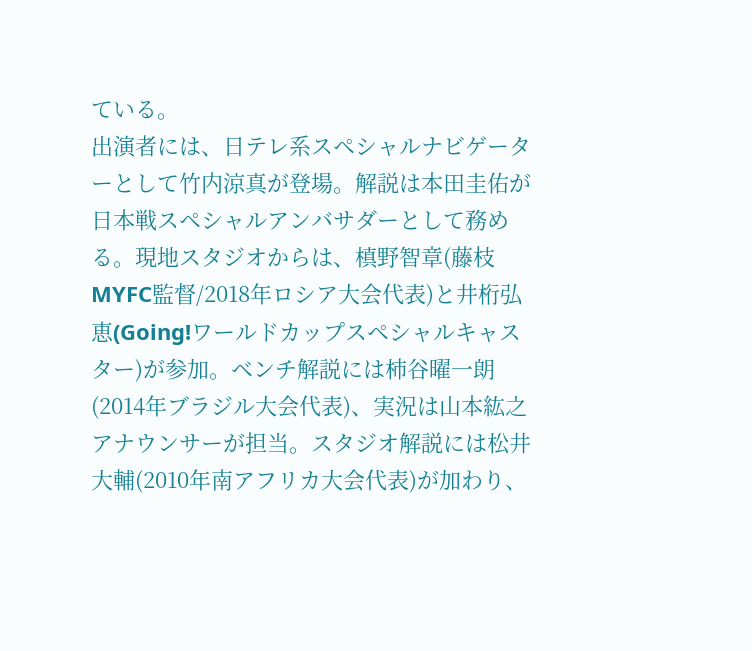ている。
出演者には、日テレ系スペシャルナビゲーターとして竹内涼真が登場。解説は本田圭佑が日本戦スペシャルアンバサダーとして務める。現地スタジオからは、槙野智章(藤枝MYFC監督/2018年ロシア大会代表)と井桁弘恵(Going!ワールドカップスペシャルキャスター)が参加。ベンチ解説には柿谷曜一朗(2014年ブラジル大会代表)、実況は山本紘之アナウンサーが担当。スタジオ解説には松井大輔(2010年南アフリカ大会代表)が加わり、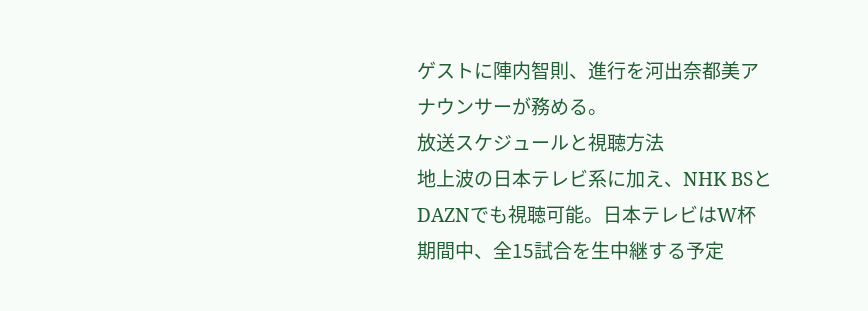ゲストに陣内智則、進行を河出奈都美アナウンサーが務める。
放送スケジュールと視聴方法
地上波の日本テレビ系に加え、NHK BSとDAZNでも視聴可能。日本テレビはW杯期間中、全15試合を生中継する予定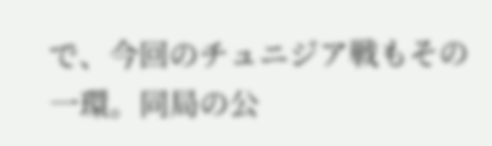で、今回のチュニジア戦もその一環。同局の公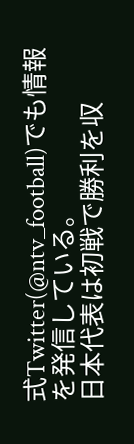式Twitter(@ntv_football)でも情報を発信している。
日本代表は初戦で勝利を収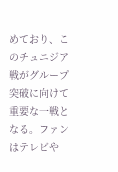めており、このチュニジア戦がグループ突破に向けて重要な一戦となる。ファンはテレビや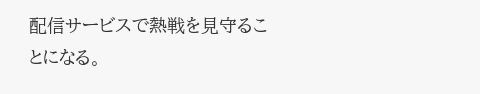配信サービスで熱戦を見守ることになる。